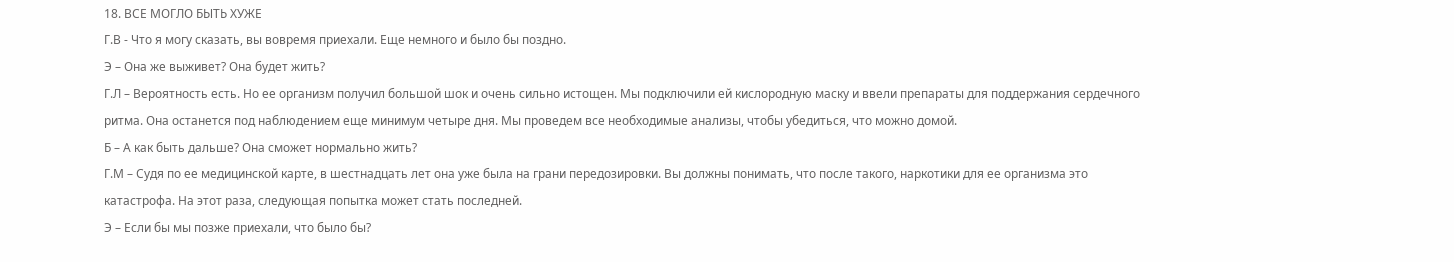18. ВСЕ МОГЛО БЫТЬ ХУЖЕ
Г.В - Что я могу сказать, вы вовремя приехали. Еще немного и было бы поздно.
Э – Она же выживет? Она будет жить?
Г.Л – Вероятность есть. Но ее организм получил большой шок и очень сильно истощен. Мы подключили ей кислородную маску и ввели препараты для поддержания сердечного ритма. Она останется под наблюдением еще минимум четыре дня. Мы проведем все необходимые анализы, чтобы убедиться, что можно домой.
Б – А как быть дальше? Она сможет нормально жить?
Г.М – Судя по ее медицинской карте, в шестнадцать лет она уже была на грани передозировки. Вы должны понимать, что после такого, наркотики для ее организма это катастрофа. На этот раза, следующая попытка может стать последней.
Э – Если бы мы позже приехали, что было бы?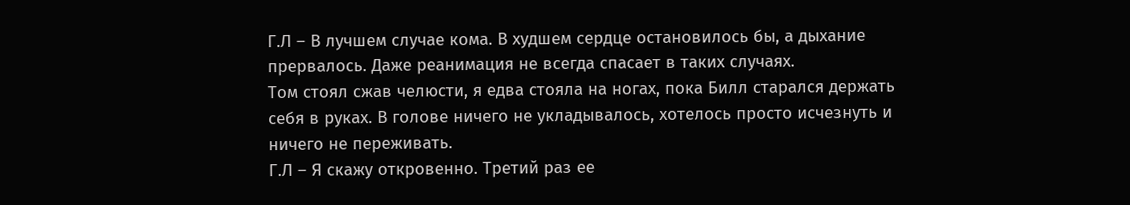Г.Л – В лучшем случае кома. В худшем сердце остановилось бы, а дыхание прервалось. Даже реанимация не всегда спасает в таких случаях.
Том стоял сжав челюсти, я едва стояла на ногах, пока Билл старался держать себя в руках. В голове ничего не укладывалось, хотелось просто исчезнуть и ничего не переживать.
Г.Л – Я скажу откровенно. Третий раз ее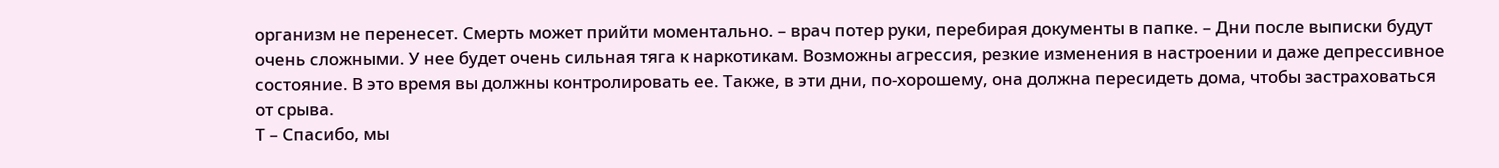организм не перенесет. Смерть может прийти моментально. – врач потер руки, перебирая документы в папке. – Дни после выписки будут очень сложными. У нее будет очень сильная тяга к наркотикам. Возможны агрессия, резкие изменения в настроении и даже депрессивное состояние. В это время вы должны контролировать ее. Также, в эти дни, по-хорошему, она должна пересидеть дома, чтобы застраховаться от срыва.
Т – Спасибо, мы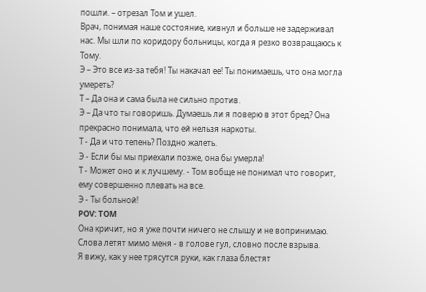пошли. – отрезал Том и ушел.
Врач, понимая наше состояние, кивнул и больше не задерживал нас. Мы шли по коридору больницы, когда я резко возвращаюсь к Тому.
Э – Это все из-за тебя! Ты накачал ее! Ты понимаешь, что она могла умереть?
Т – Да она и сама была не сильно против.
Э – Да что ты говоришь. Думаешь ли я поверю в этот бред? Она прекрасно понимала, что ей нельзя наркоты.
Т - Да и что тепень? Поздно жалеть.
Э - Если бы мы приехали позже, она бы умерла!
Т - Может оно и к лучшему. - Том вобще не понимал что говорит, ему совершенно плевать на все.
Э - Ты больной!
POV: TOM
Она кричит, но я уже почти ничего не слышу и не вопринимаю. Слова летят мимо меня - в голове гул, словно после взрыва.
Я вижу, как у нее трясутся руки, как глаза блестят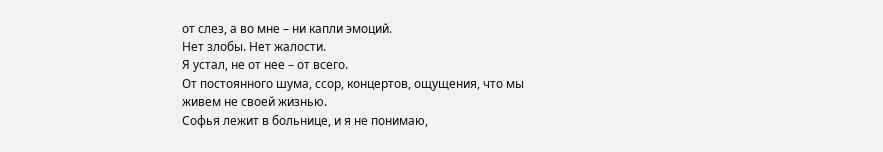от слез, а во мне – ни капли эмоций.
Нет злобы. Нет жалости.
Я устал, не от нее – от всего.
От постоянного шума, ссор, концертов, ощущения, что мы живем не своей жизнью.
Софья лежит в больнице, и я не понимаю,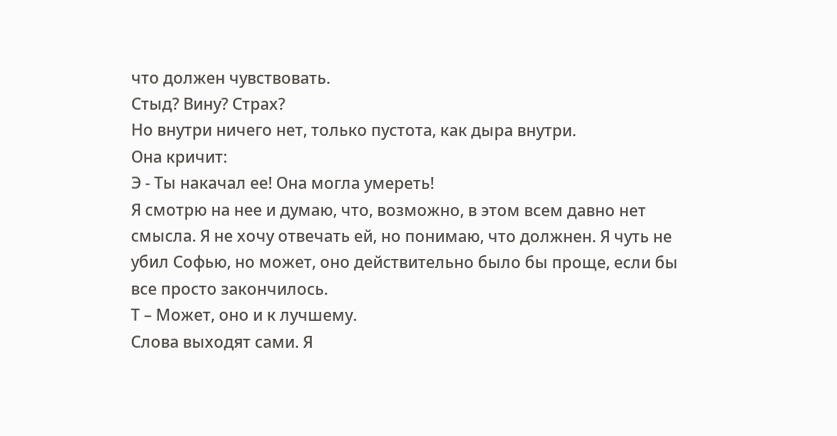что должен чувствовать.
Стыд? Вину? Страх?
Но внутри ничего нет, только пустота, как дыра внутри.
Она кричит:
Э - Ты накачал ее! Она могла умереть!
Я смотрю на нее и думаю, что, возможно, в этом всем давно нет смысла. Я не хочу отвечать ей, но понимаю, что должнен. Я чуть не убил Софью, но может, оно действительно было бы проще, если бы все просто закончилось.
Т – Может, оно и к лучшему.
Слова выходят сами. Я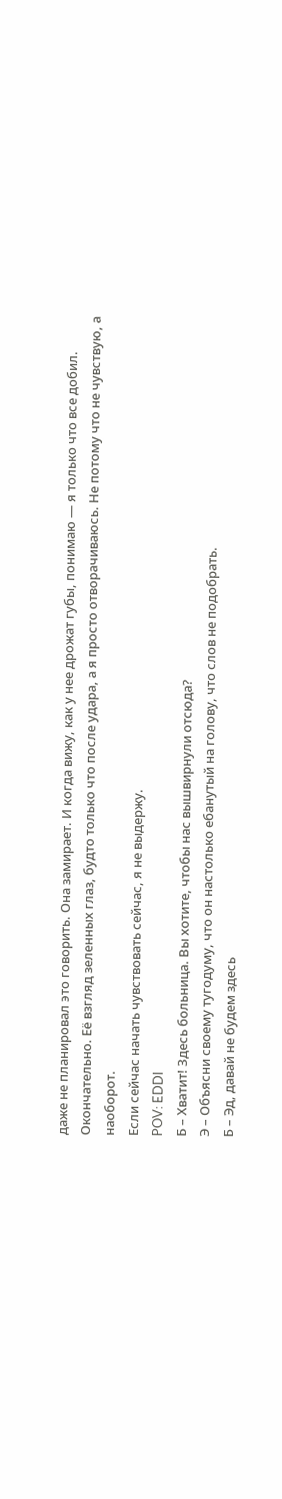даже не планировал это говорить. Она замирает. И когда вижу, как у нее дрожат губы, понимаю — я только что все добил. Окончательно. Её взгляд зеленных глаз, будто только что после удара, а я просто отворачиваюсь. Не потому что не чувствую, а наоборот.
Если сейчас начать чувствовать сейчас, я не выдержу.
POV: EDDI
Б – Хватит! Здесь больница. Вы хотите, чтобы нас вышвирнули отсюда?
Э – Объясни своему тугодуму, что он настолько ебанутый на голову, что слов не подобрать.
Б – Эд, давай не будем здесь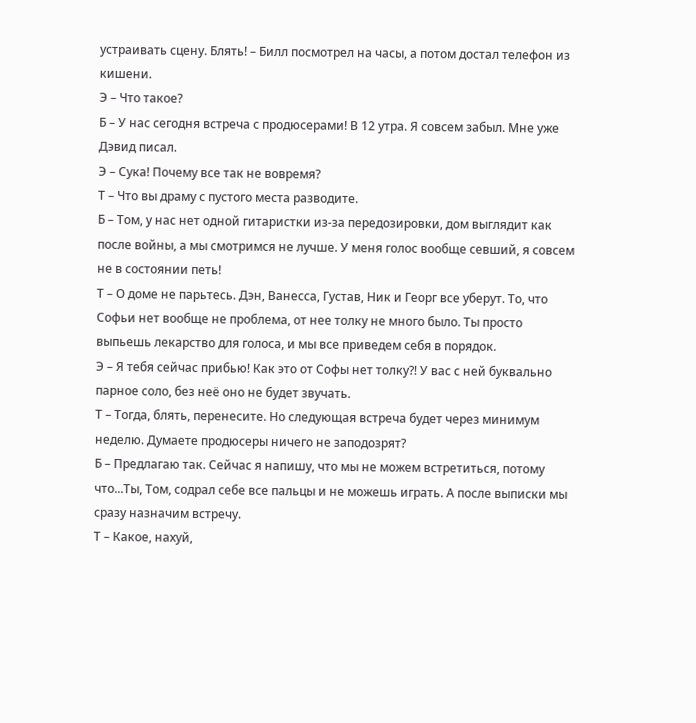устраивать сцену. Блять! – Билл посмотрел на часы, а потом достал телефон из кишени.
Э – Что такое?
Б – У нас сегодня встреча с продюсерами! В 12 утра. Я совсем забыл. Мне уже Дэвид писал.
Э – Сука! Почему все так не вовремя?
Т – Что вы драму с пустого места разводите.
Б – Том, у нас нет одной гитаристки из-за передозировки, дом выглядит как после войны, а мы смотримся не лучше. У меня голос вообще севший, я совсем не в состоянии петь!
Т – О доме не парьтесь. Дэн, Ванесса, Густав, Ник и Георг все уберут. То, что Софьи нет вообще не проблема, от нее толку не много было. Ты просто выпьешь лекарство для голоса, и мы все приведем себя в порядок.
Э – Я тебя сейчас прибью! Как это от Софы нет толку?! У вас с ней буквально парное соло, без неё оно не будет звучать.
Т – Тогда, блять, перенесите. Но следующая встреча будет через минимум неделю. Думаете продюсеры ничего не заподозрят?
Б – Предлагаю так. Сейчас я напишу, что мы не можем встретиться, потому что...Ты, Том, содрал себе все пальцы и не можешь играть. А после выписки мы сразу назначим встречу.
Т – Какое, нахуй,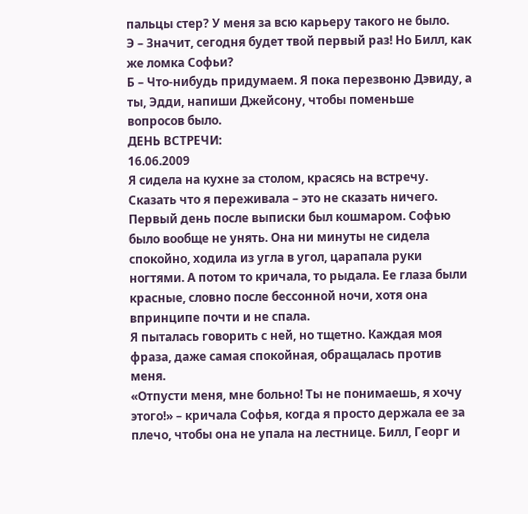пальцы стер? У меня за всю карьеру такого не было.
Э – Значит, сегодня будет твой первый раз! Но Билл, как же ломка Софьи?
Б – Что-нибудь придумаем. Я пока перезвоню Дэвиду, а ты, Эдди, напиши Джейсону, чтобы поменьше вопросов было.
ДЕНЬ ВСТРЕЧИ:
16.06.2009
Я сидела на кухне за столом, красясь на встречу. Сказать что я переживала – это не сказать ничего.
Первый день после выписки был кошмаром. Софью было вообще не унять. Она ни минуты не сидела спокойно, ходила из угла в угол, царапала руки ногтями. А потом то кричала, то рыдала. Ее глаза были красные, словно после бессонной ночи, хотя она впринципе почти и не спала.
Я пыталась говорить с ней, но тщетно. Каждая моя фраза, даже самая спокойная, обращалась против меня.
«Отпусти меня, мне больно! Ты не понимаешь, я хочу этого!» – кричала Софья, когда я просто держала ее за плечо, чтобы она не упала на лестнице. Билл, Георг и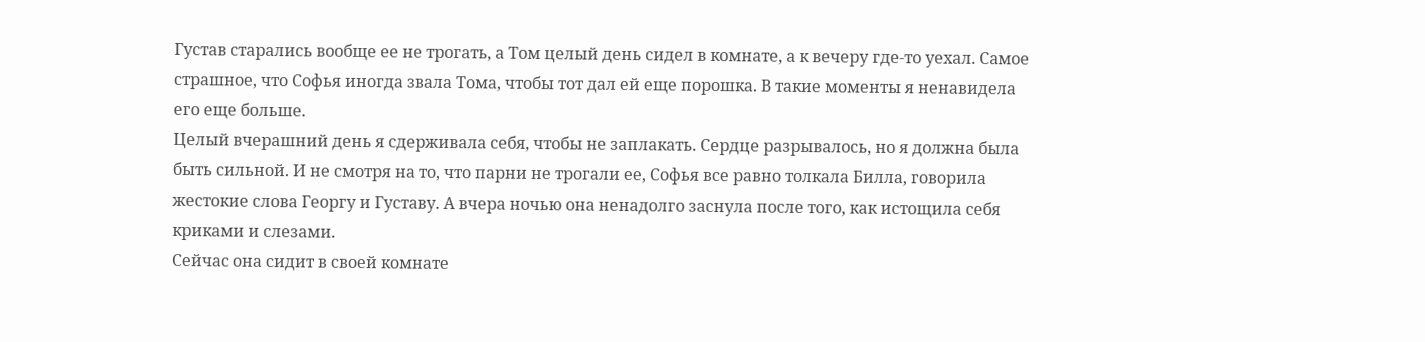Густав старались вообще ее не трогать, а Том целый день сидел в комнате, а к вечеру где-то уехал. Самое страшное, что Софья иногда звала Тома, чтобы тот дал ей еще порошка. В такие моменты я ненавидела его еще больше.
Целый вчерашний день я сдерживала себя, чтобы не заплакать. Сердце разрывалось, но я должна была быть сильной. И не смотря на то, что парни не трогали ее, Софья все равно толкала Билла, говорила жестокие слова Георгу и Густаву. А вчера ночью она ненадолго заснула после того, как истощила себя криками и слезами.
Сейчас она сидит в своей комнате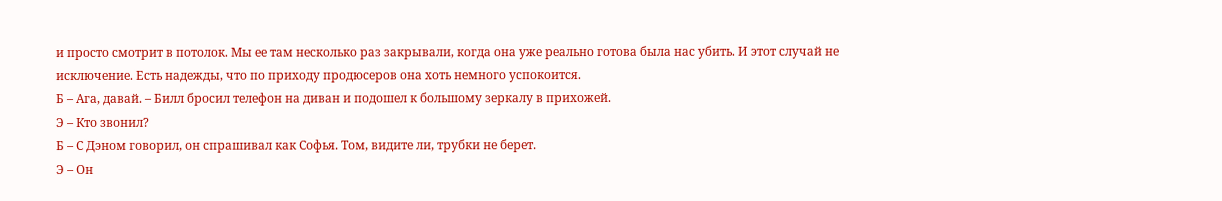и просто смотрит в потолок. Мы ее там несколько раз закрывали, когда она уже реально готова была нас убить. И этот случай не исключение. Есть надежды, что по приходу продюсеров она хоть немного успокоится.
Б – Ага, давай. – Билл бросил телефон на диван и подошел к большому зеркалу в прихожей.
Э – Кто звонил?
Б – С Дэном говорил, он спрашивал как Софья. Том, видите ли, трубки не берет.
Э – Он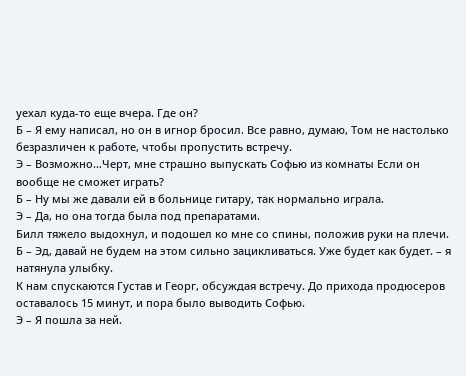уехал куда-то еще вчера. Где он?
Б – Я ему написал, но он в игнор бросил. Все равно, думаю, Том не настолько безразличен к работе, чтобы пропустить встречу.
Э – Возможно…Черт, мне страшно выпускать Софью из комнаты Если он вообще не сможет играть?
Б – Ну мы же давали ей в больнице гитару, так нормально играла.
Э – Да, но она тогда была под препаратами.
Билл тяжело выдохнул, и подошел ко мне со спины, положив руки на плечи.
Б – Эд, давай не будем на этом сильно зацикливаться. Уже будет как будет. – я натянула улыбку.
К нам спускаются Густав и Георг, обсуждая встречу. До прихода продюсеров оставалось 15 минут, и пора было выводить Софью.
Э – Я пошла за ней.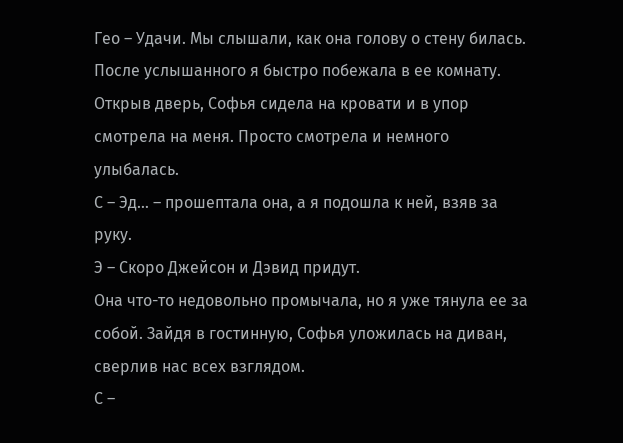Гео – Удачи. Мы слышали, как она голову о стену билась.
После услышанного я быстро побежала в ее комнату. Открыв дверь, Софья сидела на кровати и в упор смотрела на меня. Просто смотрела и немного улыбалась.
С – Эд… – прошептала она, а я подошла к ней, взяв за руку.
Э – Скоро Джейсон и Дэвид придут.
Она что-то недовольно промычала, но я уже тянула ее за собой. Зайдя в гостинную, Софья уложилась на диван, сверлив нас всех взглядом.
С –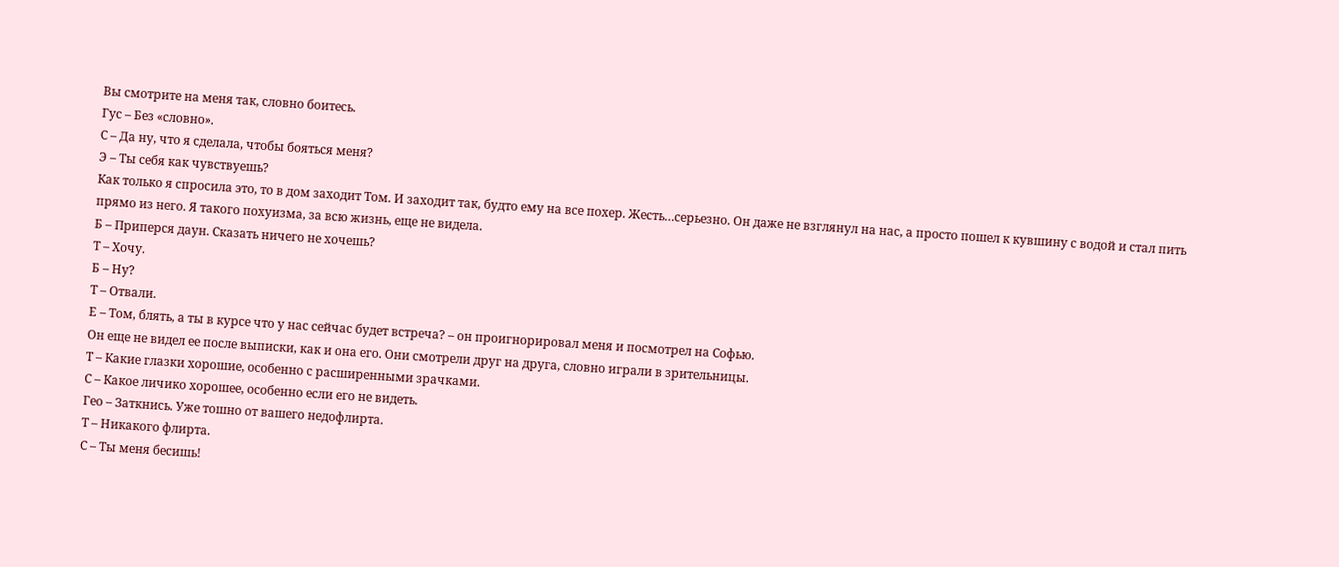Вы смотрите на меня так, словно боитесь.
Гус – Без «словно».
С – Да ну, что я сделала, чтобы бояться меня?
Э – Ты себя как чувствуешь?
Как только я спросила это, то в дом заходит Том. И заходит так, будто ему на все похер. Жесть…серьезно. Он даже не взглянул на нас, а просто пошел к кувшину с водой и стал пить прямо из него. Я такого похуизма, за всю жизнь, еще не видела.
Б – Приперся даун. Сказать ничего не хочешь?
Т – Хочу.
Б – Ну?
Т – Отвали.
Е – Том, блять, а ты в курсе что у нас сейчас будет встреча? – он проигнорировал меня и посмотрел на Софью.
Он еще не видел ее после выписки, как и она его. Они смотрели друг на друга, словно играли в зрительницы.
Т – Какие глазки хорошие, особенно с расширенными зрачками.
С – Какое личико хорошее, особенно если его не видеть.
Гео – Заткнись. Уже тошно от вашего недофлирта.
Т – Никакого флирта.
С – Ты меня бесишь!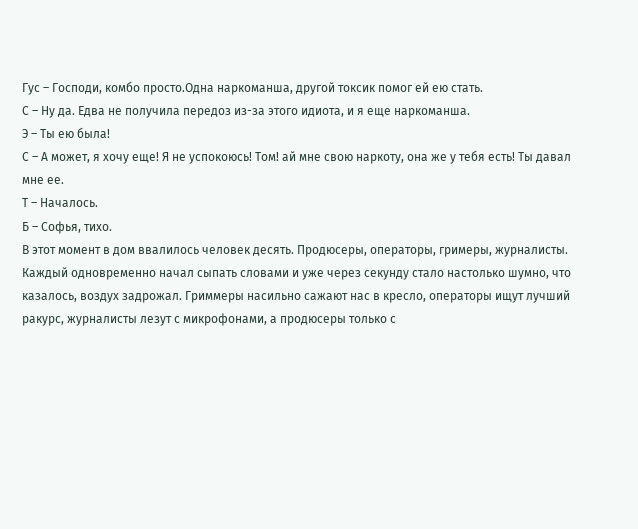Гус – Господи, комбо просто.Одна наркоманша, другой токсик помог ей ею стать.
С – Ну да. Едва не получила передоз из-за этого идиота, и я еще наркоманша.
Э – Ты ею была!
С – А может, я хочу еще! Я не успокоюсь! Том! ай мне свою наркоту, она же у тебя есть! Ты давал мне ее.
Т – Началось.
Б – Софья, тихо.
В этот момент в дом ввалилось человек десять. Продюсеры, операторы, гримеры, журналисты. Каждый одновременно начал сыпать словами и уже через секунду стало настолько шумно, что казалось, воздух задрожал. Гриммеры насильно сажают нас в кресло, операторы ищут лучший ракурс, журналисты лезут с микрофонами, а продюсеры только с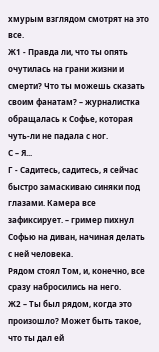хмурым взглядом смотрят на это все.
Ж1 - Правда ли, что ты опять очутилась на грани жизни и смерти? Что ты можешь сказать своим фанатам? – журналистка обращалась к Софье, которая чуть-ли не падала с ног.
С – Я...
Г - Садитесь, садитесь, я сейчас быстро замаскиваю синяки под глазами. Камера все зафиксирует. – гример пихнул Софью на диван, начиная делать с ней человека.
Рядом стоял Том, и, конечно, все сразу набросились на него.
Ж2 – Ты был рядом, когда это произошло? Может быть такое, что ты дал ей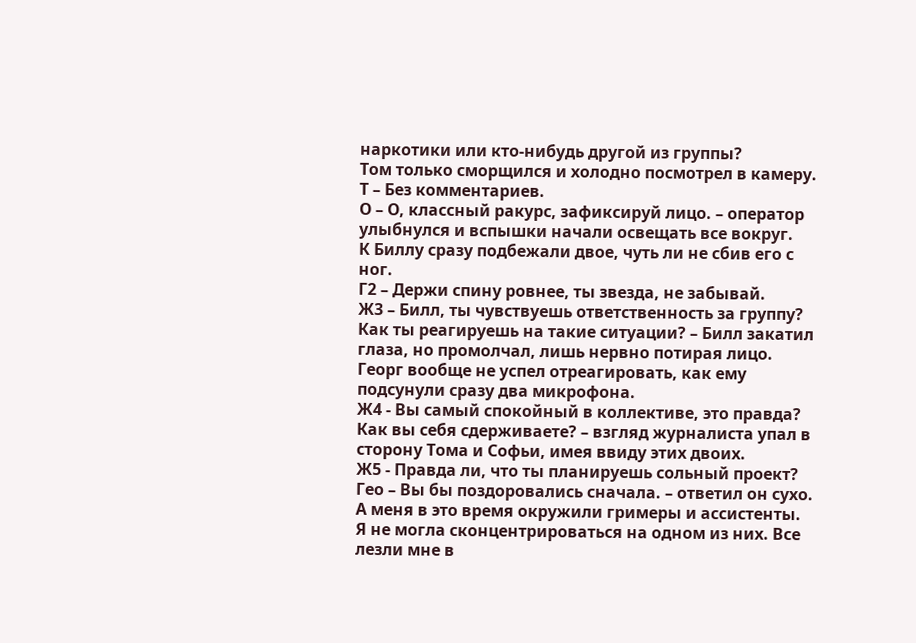наркотики или кто-нибудь другой из группы?
Том только сморщился и холодно посмотрел в камеру.
Т – Без комментариев.
О – О, классный ракурс, зафиксируй лицо. – оператор улыбнулся и вспышки начали освещать все вокруг.
К Биллу сразу подбежали двое, чуть ли не сбив его с ног.
Г2 – Держи спину ровнее, ты звезда, не забывай.
Ж3 – Билл, ты чувствуешь ответственность за группу? Как ты реагируешь на такие ситуации? – Билл закатил глаза, но промолчал, лишь нервно потирая лицо.
Георг вообще не успел отреагировать, как ему подсунули сразу два микрофона.
Ж4 - Вы самый спокойный в коллективе, это правда? Как вы себя сдерживаете? – взгляд журналиста упал в сторону Тома и Софьи, имея ввиду этих двоих.
Ж5 - Правда ли, что ты планируешь сольный проект?
Гео – Вы бы поздоровались сначала. – ответил он сухо.
А меня в это время окружили гримеры и ассистенты. Я не могла сконцентрироваться на одном из них. Все лезли мне в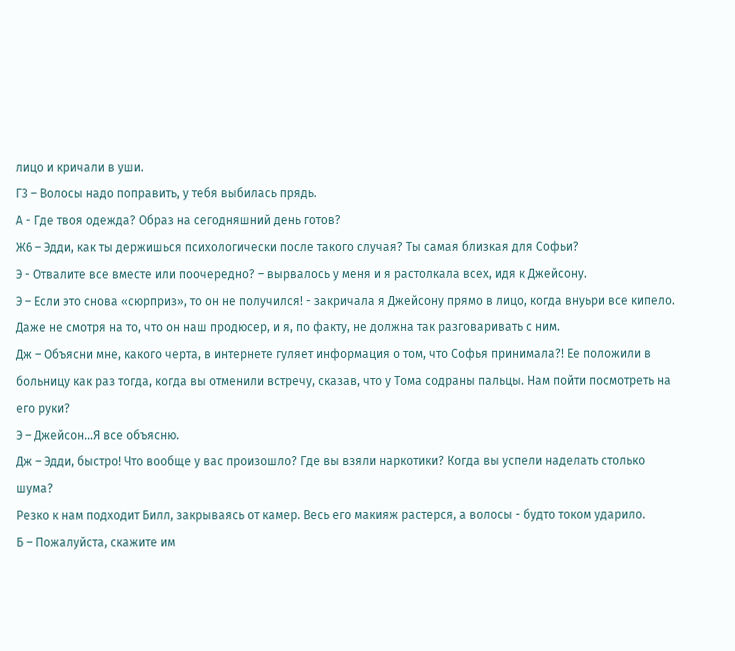лицо и кричали в уши.
Г3 – Волосы надо поправить, у тебя выбилась прядь.
А - Где твоя одежда? Образ на сегодняшний день готов?
Ж6 – Эдди, как ты держишься психологически после такого случая? Ты самая близкая для Софьи?
Э - Отвалите все вместе или поочередно? – вырвалось у меня и я растолкала всех, идя к Джейсону.
Э – Если это снова «сюрприз», то он не получился! - закричала я Джейсону прямо в лицо, когда внуьри все кипело. Даже не смотря на то, что он наш продюсер, и я, по факту, не должна так разговаривать с ним.
Дж – Объясни мне, какого черта, в интернете гуляет информация о том, что Софья принимала?! Ее положили в больницу как раз тогда, когда вы отменили встречу, сказав, что у Тома содраны пальцы. Нам пойти посмотреть на его руки?
Э – Джейсон…Я все объясню.
Дж – Эдди, быстро! Что вообще у вас произошло? Где вы взяли наркотики? Когда вы успели наделать столько шума?
Резко к нам подходит Билл, закрываясь от камер. Весь его макияж растерся, а волосы - будто током ударило.
Б – Пожалуйста, скажите им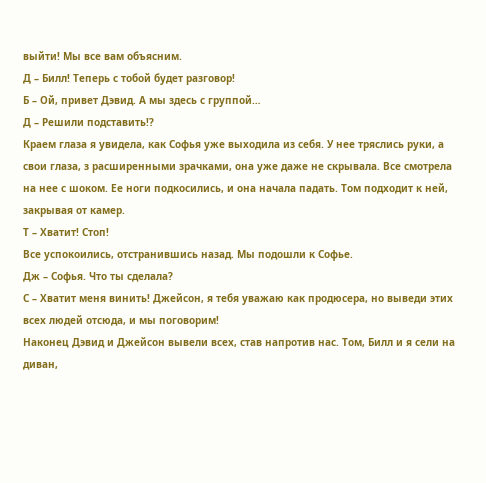выйти! Мы все вам объясним.
Д – Билл! Теперь с тобой будет разговор!
Б – Ой, привет Дэвид. А мы здесь с группой…
Д – Решили подставить!?
Краем глаза я увидела, как Софья уже выходила из себя. У нее тряслись руки, а свои глаза, з расширенными зрачками, она уже даже не скрывала. Все смотрела на нее с шоком. Ее ноги подкосились, и она начала падать. Том подходит к ней, закрывая от камер.
Т – Хватит! Стоп!
Все успокоились, отстранившись назад. Мы подошли к Софье.
Дж – Софья. Что ты сделала?
С – Хватит меня винить! Джейсон, я тебя уважаю как продюсера, но выведи этих всех людей отсюда, и мы поговорим!
Наконец Дэвид и Джейсон вывели всех, став напротив нас. Том, Билл и я сели на диван,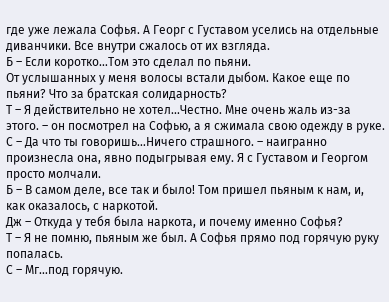где уже лежала Софья. А Георг с Густавом уселись на отдельные диванчики. Все внутри сжалось от их взгляда.
Б – Если коротко…Том это сделал по пьяни.
От услышанных у меня волосы встали дыбом. Какое еще по пьяни? Что за братская солидарность?
Т – Я действительно не хотел...Честно. Мне очень жаль из-за этого. – он посмотрел на Софью, а я сжимала свою одежду в руке.
С – Да что ты говоришь…Ничего страшного. – наигранно произнесла она, явно подыгрывая ему. Я с Густавом и Георгом просто молчали.
Б – В самом деле, все так и было! Том пришел пьяным к нам, и, как оказалось, с наркотой.
Дж – Откуда у тебя была наркота, и почему именно Софья?
Т – Я не помню, пьяным же был. А Софья прямо под горячую руку попалась.
С – Мг…под горячую.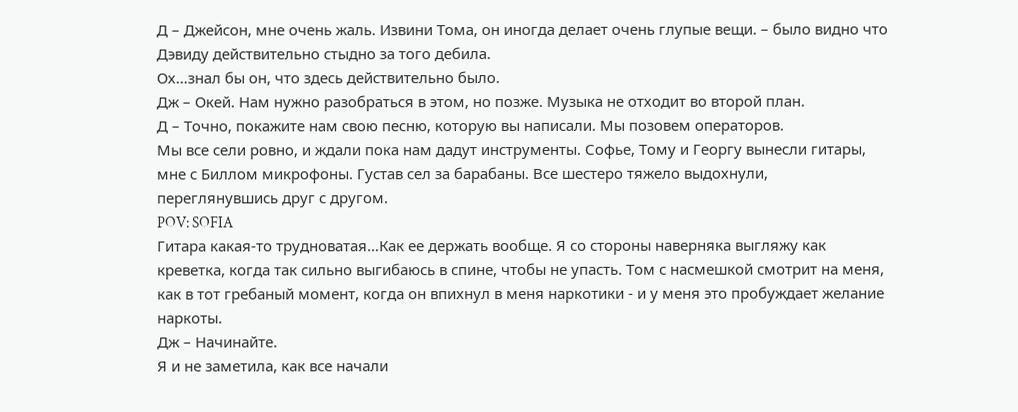Д – Джейсон, мне очень жаль. Извини Тома, он иногда делает очень глупые вещи. – было видно что Дэвиду действительно стыдно за того дебила.
Ох…знал бы он, что здесь действительно было.
Дж – Окей. Нам нужно разобраться в этом, но позже. Музыка не отходит во второй план.
Д – Точно, покажите нам свою песню, которую вы написали. Мы позовем операторов.
Мы все сели ровно, и ждали пока нам дадут инструменты. Софье, Тому и Георгу вынесли гитары, мне с Биллом микрофоны. Густав сел за барабаны. Все шестеро тяжело выдохнули, переглянувшись друг с другом.
POV: SOFIA
Гитара какая-то трудноватая…Как ее держать вообще. Я со стороны наверняка выгляжу как креветка, когда так сильно выгибаюсь в спине, чтобы не упасть. Том с насмешкой смотрит на меня, как в тот гребаный момент, когда он впихнул в меня наркотики - и у меня это пробуждает желание наркоты.
Дж – Начинайте.
Я и не заметила, как все начали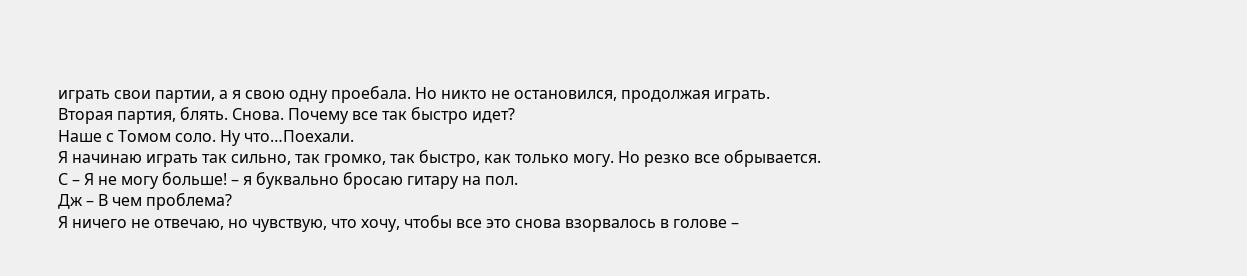играть свои партии, а я свою одну проебала. Но никто не остановился, продолжая играть.
Вторая партия, блять. Снова. Почему все так быстро идет?
Наше с Томом соло. Ну что…Поехали.
Я начинаю играть так сильно, так громко, так быстро, как только могу. Но резко все обрывается.
С – Я не могу больше! – я буквально бросаю гитару на пол.
Дж – В чем проблема?
Я ничего не отвечаю, но чувствую, что хочу, чтобы все это снова взорвалось в голове –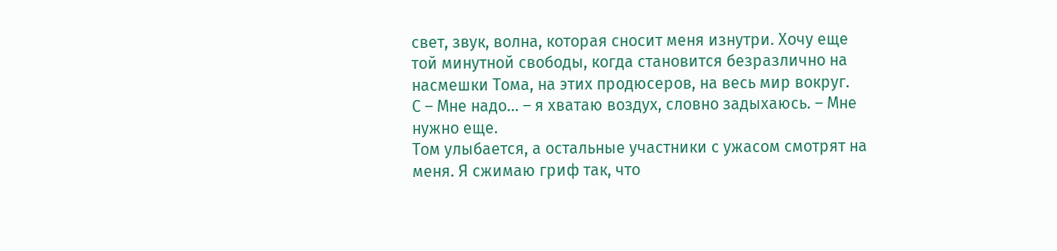свет, звук, волна, которая сносит меня изнутри. Хочу еще той минутной свободы, когда становится безразлично на насмешки Тома, на этих продюсеров, на весь мир вокруг.
С – Мне надо... – я хватаю воздух, словно задыхаюсь. – Мне нужно еще.
Том улыбается, а остальные участники с ужасом смотрят на меня. Я сжимаю гриф так, что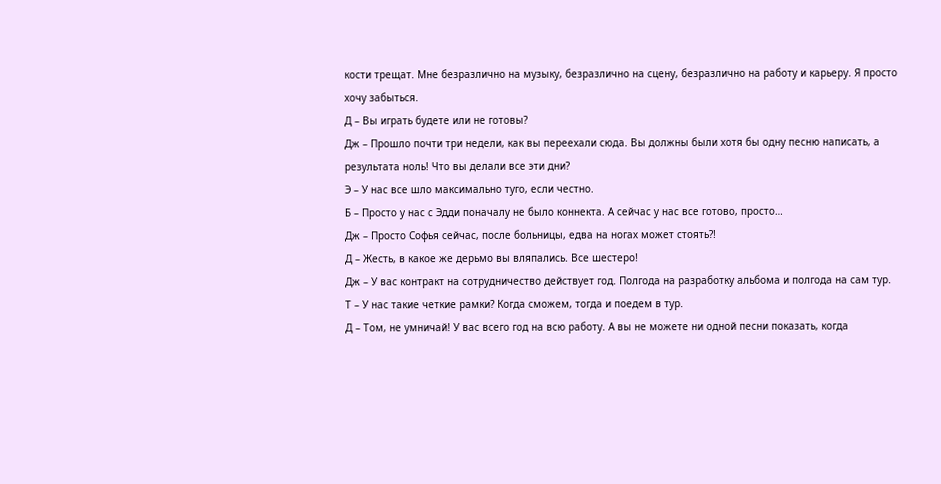кости трещат. Мне безразлично на музыку, безразлично на сцену, безразлично на работу и карьеру. Я просто хочу забыться.
Д – Вы играть будете или не готовы?
Дж – Прошло почти три недели, как вы переехали сюда. Вы должны были хотя бы одну песню написать, а результата ноль! Что вы делали все эти дни?
Э – У нас все шло максимально туго, если честно.
Б – Просто у нас с Эдди поначалу не было коннекта. А сейчас у нас все готово, просто…
Дж – Просто Софья сейчас, после больницы, едва на ногах может стоять?!
Д – Жесть, в какое же дерьмо вы вляпались. Все шестеро!
Дж – У вас контракт на сотрудничество действует год. Полгода на разработку альбома и полгода на сам тур.
Т – У нас такие четкие рамки? Когда сможем, тогда и поедем в тур.
Д – Том, не умничай! У вас всего год на всю работу. А вы не можете ни одной песни показать, когда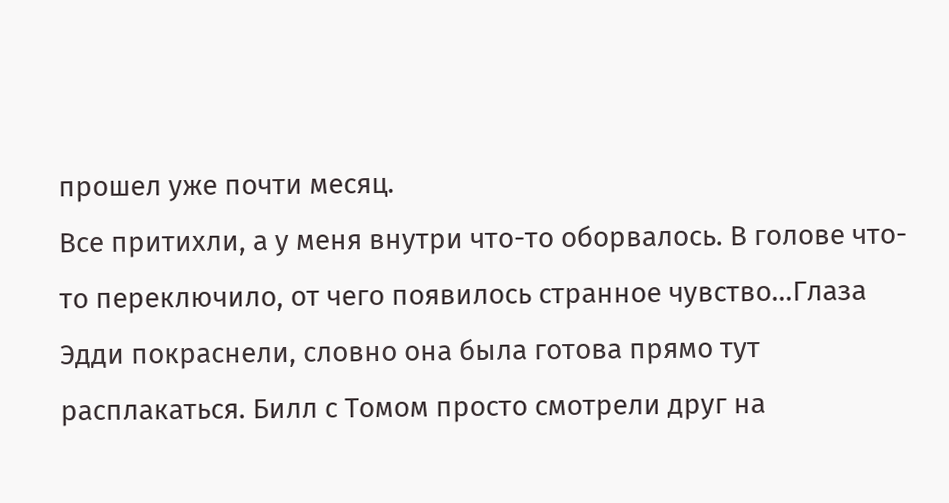прошел уже почти месяц.
Все притихли, а у меня внутри что-то оборвалось. В голове что-то переключило, от чего появилось странное чувство…Глаза Эдди покраснели, словно она была готова прямо тут расплакаться. Билл с Томом просто смотрели друг на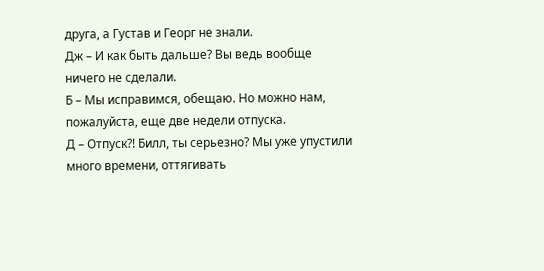друга, а Густав и Георг не знали.
Дж – И как быть дальше? Вы ведь вообще ничего не сделали.
Б – Мы исправимся, обещаю. Но можно нам, пожалуйста, еще две недели отпуска.
Д – Отпуск?! Билл, ты серьезно? Мы уже упустили много времени, оттягивать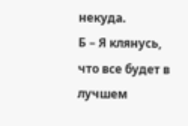некуда.
Б – Я клянусь, что все будет в лучшем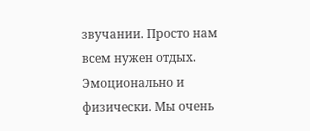звучании. Просто нам всем нужен отдых. Эмоционально и физически. Мы очень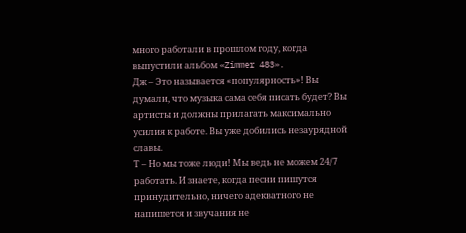много работали в прошлом году, когда выпустили альбом «Zimmer 483».
Дж – Это называется «популярность»! Вы думали, что музыка сама себя писать будет? Вы артисты и должны прилагать максимально усилия к работе. Вы уже добились незаурядной славы.
Т – Но мы тоже люди! Мы ведь не можем 24/7 работать. И знаете, когда песни пишутся принудительно, ничего адекватного не напишется и звучания не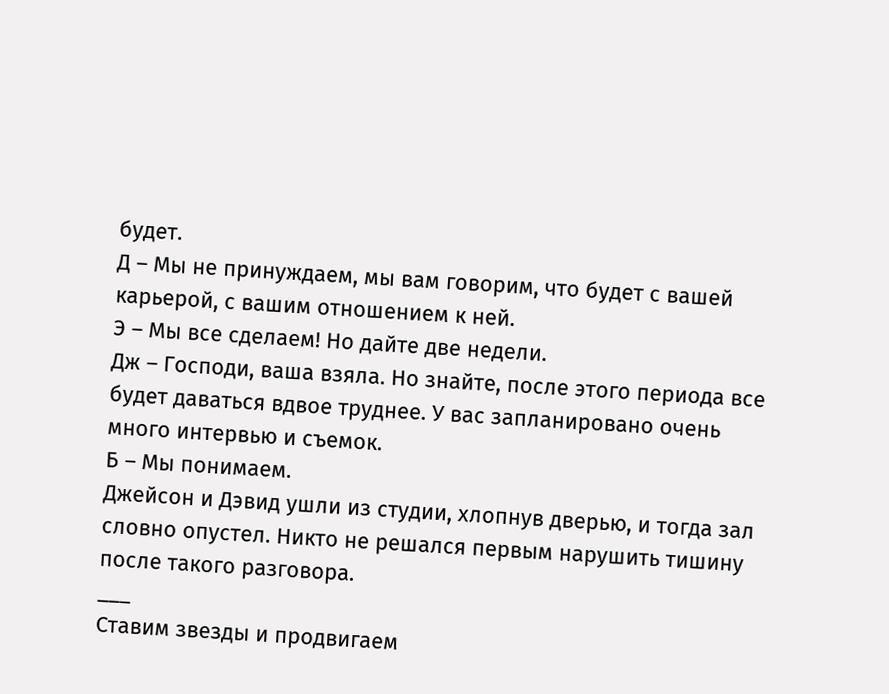будет.
Д – Мы не принуждаем, мы вам говорим, что будет с вашей карьерой, с вашим отношением к ней.
Э – Мы все сделаем! Но дайте две недели.
Дж – Господи, ваша взяла. Но знайте, после этого периода все будет даваться вдвое труднее. У вас запланировано очень много интервью и съемок.
Б – Мы понимаем.
Джейсон и Дэвид ушли из студии, хлопнув дверью, и тогда зал словно опустел. Никто не решался первым нарушить тишину после такого разговора.
___
Ставим звезды и продвигаем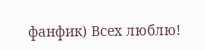фанфик) Всех люблю!